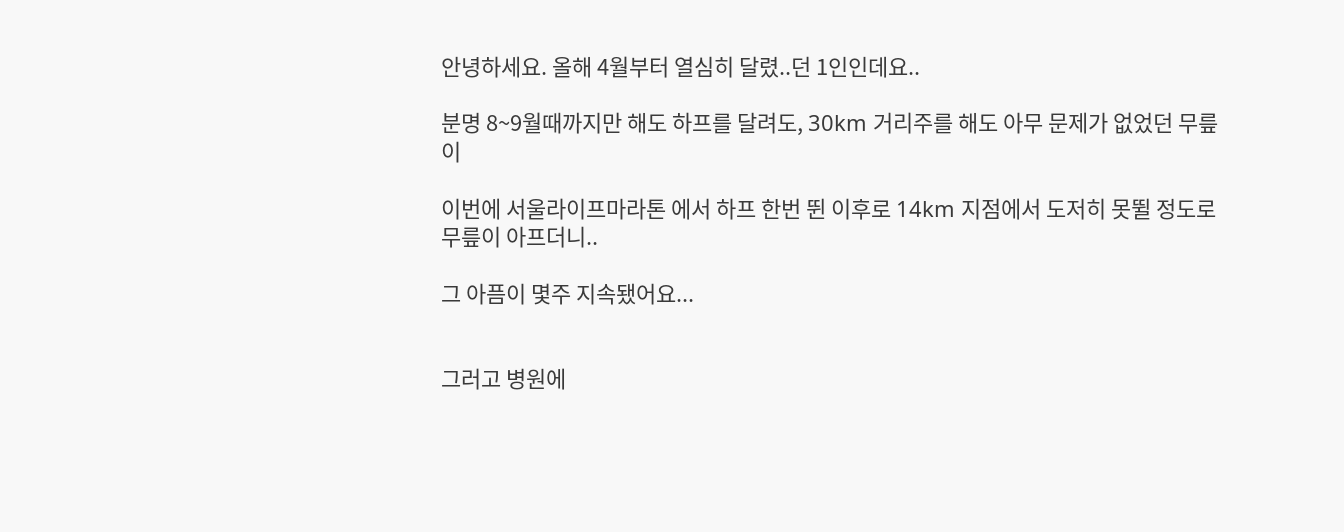안녕하세요. 올해 4월부터 열심히 달렸..던 1인인데요..

분명 8~9월때까지만 해도 하프를 달려도, 30km 거리주를 해도 아무 문제가 없었던 무릎이

이번에 서울라이프마라톤 에서 하프 한번 뛴 이후로 14km 지점에서 도저히 못뛸 정도로 무릎이 아프더니..

그 아픔이 몇주 지속됐어요...


그러고 병원에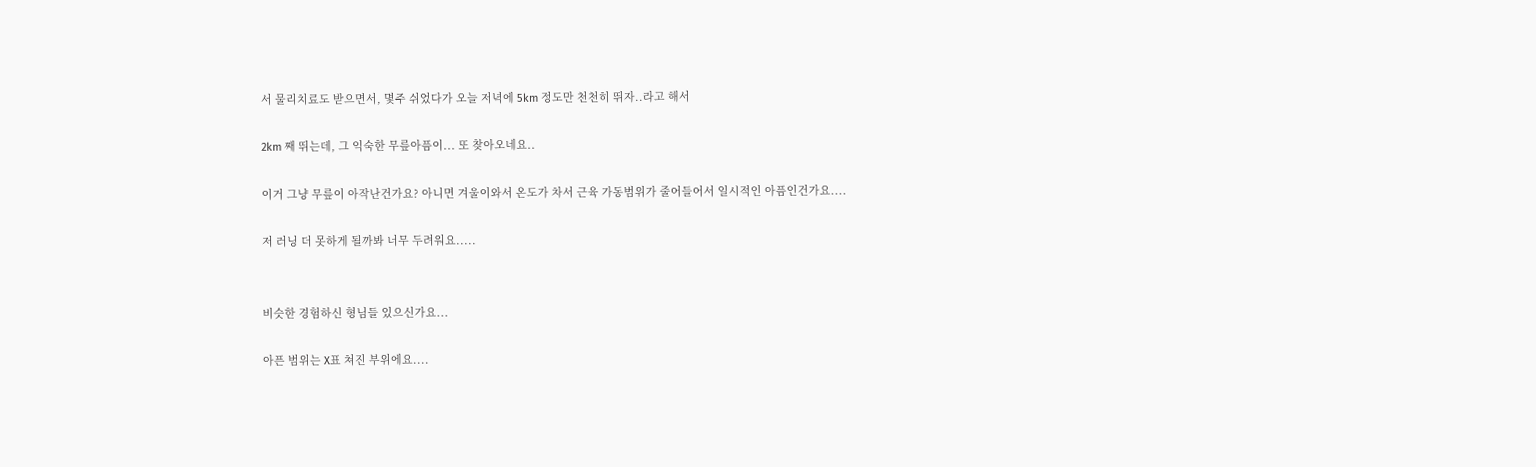서 물리치료도 받으면서, 몇주 쉬었다가 오늘 저녁에 5km 정도만 천천히 뛰자..라고 해서

2km 째 뛰는데, 그 익숙한 무릎아픔이... 또 찾아오네요..

이거 그냥 무릎이 아작난건가요? 아니면 겨울이와서 온도가 차서 근육 가동범위가 줄어들어서 일시적인 아픔인건가요....

저 러닝 더 못하게 될까봐 너무 두려워요.....


비슷한 경험하신 형님들 있으신가요...

아픈 범위는 X표 쳐진 부위에요....